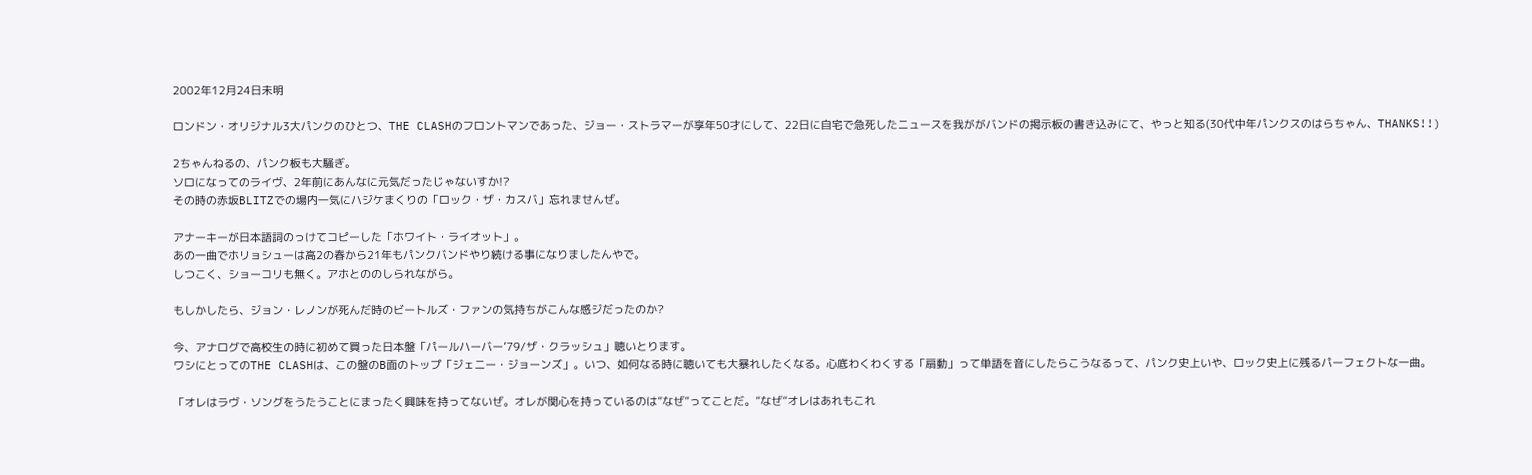2002年12月24日未明

ロンドン・オリジナル3大パンクのひとつ、THE CLASHのフロントマンであった、ジョー・ストラマーが享年50才にして、22日に自宅で急死したニュースを我ががバンドの掲示板の書き込みにて、やっと知る(30代中年パンクスのはらちゃん、THANKS!!)

2ちゃんねるの、パンク板も大騒ぎ。
ソロになってのライヴ、2年前にあんなに元気だったじゃないすか!?
その時の赤坂BLITZでの場内一気にハジケまくりの「ロック・ザ・カスバ」忘れませんぜ。

アナーキーが日本語詞のっけてコピーした「ホワイト・ライオット」。
あの一曲でホリョシューは高2の春から21年もパンクバンドやり続ける事になりましたんやで。
しつこく、ショーコリも無く。アホとののしられながら。

もしかしたら、ジョン・レノンが死んだ時のビートルズ・ファンの気持ちがこんな感ジだったのか?

今、アナログで高校生の時に初めて買った日本盤「パールハーバー’79/ザ・クラッシュ」聴いとります。
ワシにとってのTHE CLASHは、この盤のB面のトップ「ジェニー・ジョーンズ」。いつ、如何なる時に聴いても大暴れしたくなる。心底わくわくする「扇動」って単語を音にしたらこうなるって、パンク史上いや、ロック史上に残るパーフェクトな一曲。

「オレはラヴ・ソングをうたうことにまったく興味を持ってないぜ。オレが関心を持っているのは”なぜ”ってことだ。”なぜ”オレはあれもこれ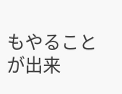もやることが出来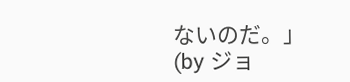ないのだ。」
(by ジョ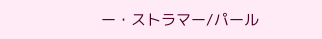ー・ストラマー/パール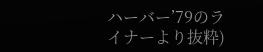ハーバー’79のライナーより抜粋)